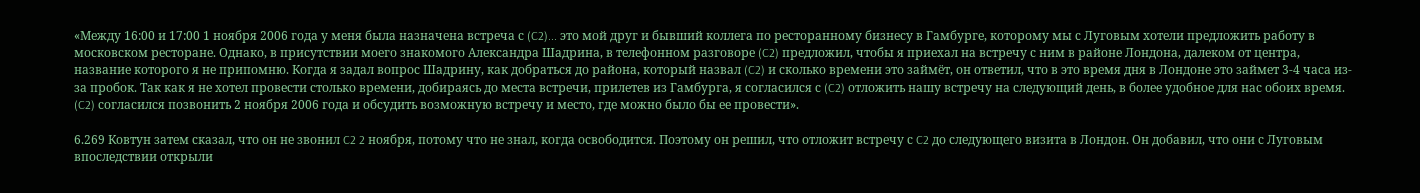«Между 16:00 и 17:00 1 ноября 2006 года у меня была назначена встреча с (C2)... это мой друг и бывший коллега по ресторанному бизнесу в Гамбурге, которому мы с Луговым хотели предложить работу в московском ресторане. Однако, в присутствии моего знакомого Александра Шадрина, в телефонном разговоре (C2) предложил, чтобы я приехал на встречу с ним в районе Лондона, далеком от центра, название которого я не припомню. Когда я задал вопрос Шадрину, как добраться до района, который назвал (C2) и сколько времени это займёт, он ответил, что в это время дня в Лондоне это займет 3-4 часа из-за пробок. Так как я не хотел провести столько времени, добираясь до места встречи, прилетев из Гамбурга, я согласился с (C2) отложить нашу встречу на следующий день, в более удобное для нас обоих время. (C2) согласился позвонить 2 ноября 2006 года и обсудить возможную встречу и место, где можно было бы ее провести».

6.269 Ковтун затем сказал, что он не звонил C2 2 ноября, потому что не знал, когда освободится. Поэтому он решил, что отложит встречу с C2 до следующего визита в Лондон. Он добавил, что они с Луговым впоследствии открыли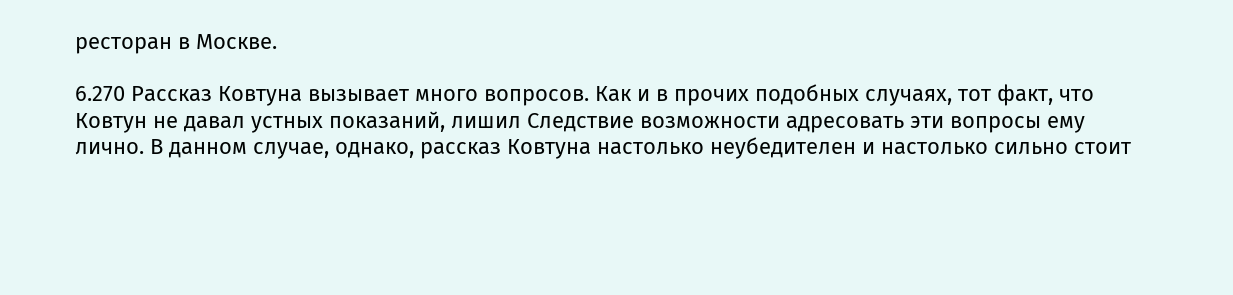ресторан в Москве.

6.270 Рассказ Ковтуна вызывает много вопросов. Как и в прочих подобных случаях, тот факт, что Ковтун не давал устных показаний, лишил Следствие возможности адресовать эти вопросы ему лично. В данном случае, однако, рассказ Ковтуна настолько неубедителен и настолько сильно стоит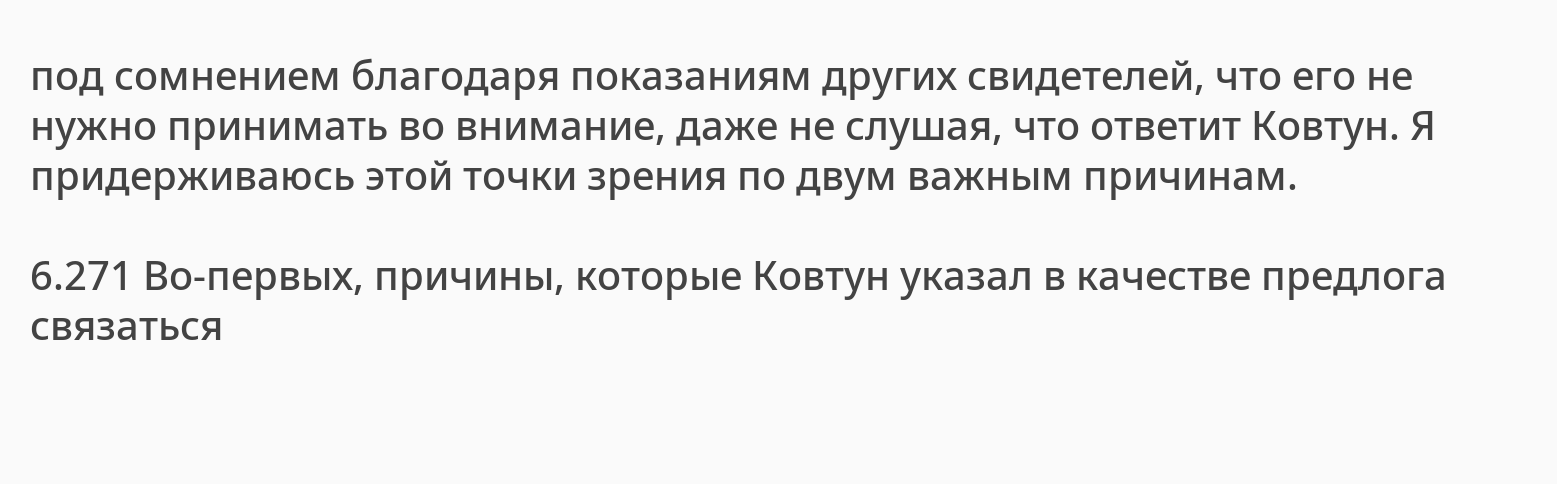под сомнением благодаря показаниям других свидетелей, что его не нужно принимать во внимание, даже не слушая, что ответит Ковтун. Я придерживаюсь этой точки зрения по двум важным причинам.

6.271 Во-первых, причины, которые Ковтун указал в качестве предлога связаться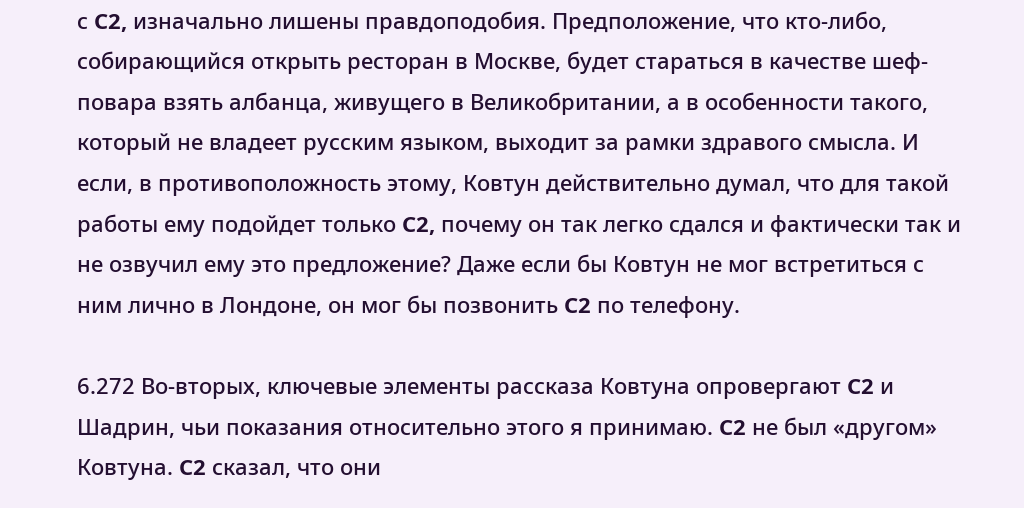с C2, изначально лишены правдоподобия. Предположение, что кто-либо, собирающийся открыть ресторан в Москве, будет стараться в качестве шеф-повара взять албанца, живущего в Великобритании, а в особенности такого, который не владеет русским языком, выходит за рамки здравого смысла. И если, в противоположность этому, Ковтун действительно думал, что для такой работы ему подойдет только C2, почему он так легко сдался и фактически так и не озвучил ему это предложение? Даже если бы Ковтун не мог встретиться с ним лично в Лондоне, он мог бы позвонить C2 по телефону.

6.272 Во-вторых, ключевые элементы рассказа Ковтуна опровергают C2 и Шадрин, чьи показания относительно этого я принимаю. C2 не был «другом» Ковтуна. C2 сказал, что они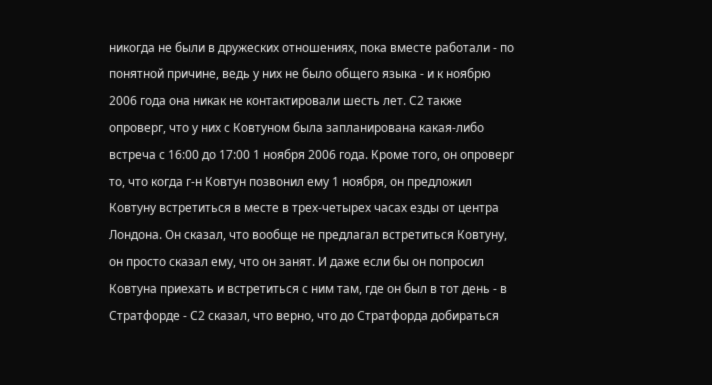никогда не были в дружеских отношениях, пока вместе работали - по понятной причине, ведь у них не было общего языка - и к ноябрю 2006 года она никак не контактировали шесть лет. C2 также опроверг, что у них с Ковтуном была запланирована какая-либо встреча с 16:00 до 17:00 1 ноября 2006 года. Кроме того, он опроверг то, что когда г-н Ковтун позвонил ему 1 ноября, он предложил Ковтуну встретиться в месте в трех-четырех часах езды от центра Лондона. Он сказал, что вообще не предлагал встретиться Ковтуну, он просто сказал ему, что он занят. И даже если бы он попросил Ковтуна приехать и встретиться с ним там, где он был в тот день - в Стратфорде - C2 сказал, что верно, что до Стратфорда добираться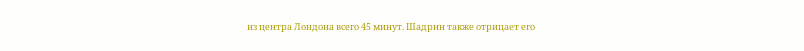из центра Лондона всего 45 минут. Шадрин также отрицает его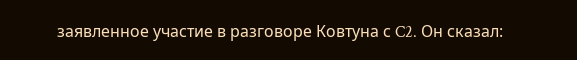заявленное участие в разговоре Ковтуна с C2. Он сказал: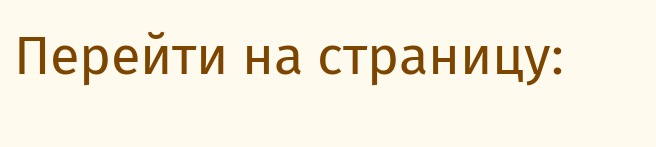Перейти на страницу: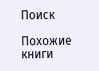Поиск

Похожие книги